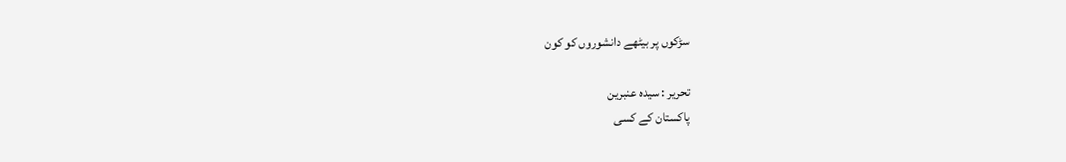سڑکوں پر بیٹھے دانشوروں کو کون

تحریر : سیدہ عنبرین
پاکستان کے کسی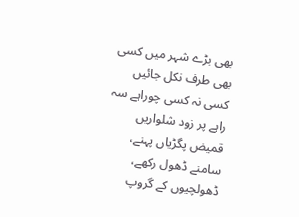بھی بڑے شہر میں کسی بھی طرف نکل جائیں کسی نہ کسی چوراہے سہ راہے پر زود شلواریں قمیض پگڑیاں پہنے، سامنے ڈھول رکھے، ڈھولچیوں کے گروپ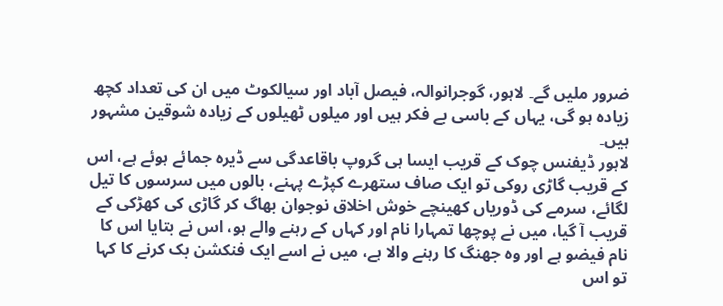ضرور ملیں گے۔ لاہور، گوجرانوالہ، فیصل آباد اور سیالکوٹ میں ان کی تعداد کچھ زیادہ ہو گی، یہاں کے باسی بے فکر ہیں اور میلوں ٹھیلوں کے زیادہ شوقین مشہور ہیں۔
لاہور ڈیفنس چوک کے قریب ایسا ہی گروپ باقاعدگی سے ڈیرہ جمائے ہوئے ہے، اس کے قریب گاڑی روکی تو ایک صاف ستھرے کپڑے پہنے، بالوں میں سرسوں کا تیل لگائے، سرمے کی ڈوریاں کھینچے خوش اخلاق نوجوان بھاگ کر گاڑی کی کھڑکی کے قریب آ گیا، میں نے پوچھا تمہارا نام اور کہاں کے رہنے والے ہو، اس نے بتایا اس کا نام فیضو ہے اور وہ جھنگ کا رہنے والا ہے، میں نے اسے ایک فنکشن بک کرنے کا کہا تو اس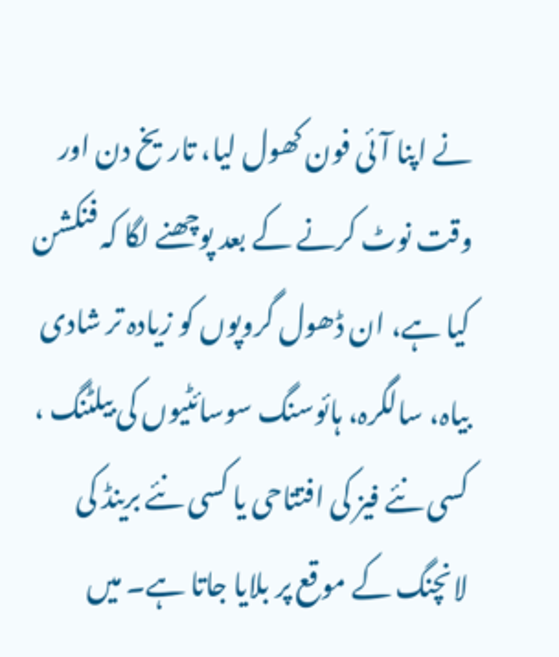نے اپنا آئی فون کھول لیا، تاریخ دن اور وقت نوٹ کرنے کے بعد پوچھنے لگا کہ فنکشن کیا ہے، ان ڈھول گروپوں کو زیادہ تر شادی بیاہ، سالگرہ، ہائوسنگ سوسائٹیوں کی بیلٹنگ ، کسی نئے فیز کی افتتاحی یا کسی نئے برینڈ کی لانچنگ کے موقع پر بلایا جاتا ہے۔ میں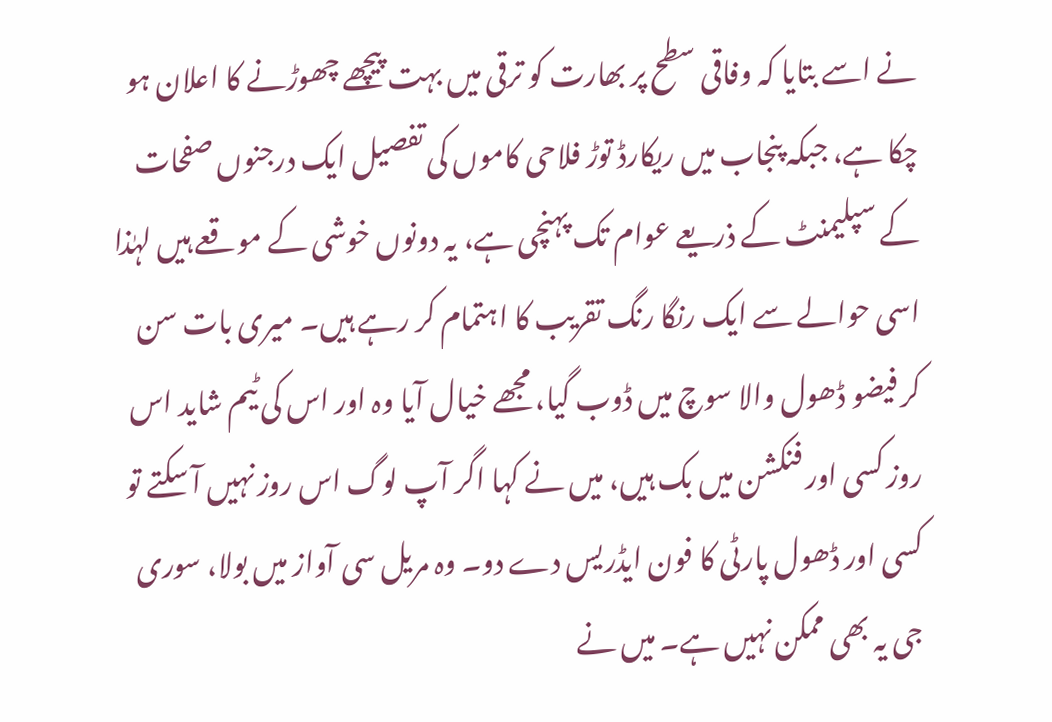نے اسے بتایا کہ وفاقی سطح پر بھارت کو ترقی میں بہت پیچھے چھوڑنے کا اعلان ہو چکا ہے، جبکہ پنجاب میں ریکارڈ توڑ فلاحی کاموں کی تفصیل ایک درجنوں صفحات کے سپلیمنٹ کے ذریعے عوام تک پہنچی ہے، یہ دونوں خوشی کے موقعے ہیں لہٰذا اسی حوالے سے ایک رنگا رنگ تقریب کا اہتمام کر رہے ہیں۔ میری بات سن کر فیضو ڈھول والا سوچ میں ڈوب گیا، مجھے خیال آیا وہ اور اس کی ٹیم شاید اس روز کسی اور فنکشن میں بک ہیں، میں نے کہا اگر آپ لوگ اس روز نہیں آ سکتے تو کسی اور ڈھول پارٹی کا فون ایڈریس دے دو۔ وہ مریل سی آواز میں بولا، سوری جی یہ بھی ممکن نہیں ہے۔ میں نے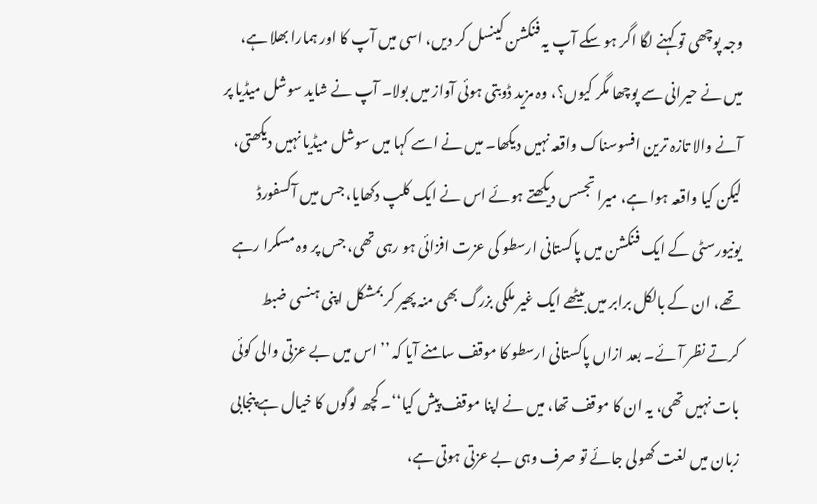وجہ پوچھی تو کہنے لگا اگر ہو سکے آپ یہ فنکشن کینسل کر دیں، اسی میں آپ کا اور ہمارا بھلا ہے، میں نے حیرانی سے پوچھا مگر کیوں؟، وہ مزید ڈوبتی ہوئی آواز میں بولا۔ آپ نے شاید سوشل میڈیا پر آنے والا تازہ ترین افسوسناک واقعہ نہیں دیکھا۔ میں نے اسے کہا میں سوشل میڈیا نہیں دیکھتی، لیکن کیا واقعہ ہوا ہے، میرا تجسس دیکھتے ہوئے اس نے ایک کلپ دکھایا، جس میں آکسفورڈ یونیورسٹی کے ایک فنکشن میں پاکستانی ارسطو کی عزت افزائی ہو رہی تھی، جس پر وہ مسکرا رہے تھے، ان کے بالکل برابر میں بیٹھے ایک غیر ملکی بزرگ بھی منہ پھیر کر بمشکل اپنی ہنسی ضبط کرتے نظر آئے۔ بعد ازاں پاکستانی ارسطو کا موقف سامنے آیا کہ ’’ اس میں بے عزتی والی کوئی بات نہیں تھی، یہ ان کا موقف تھا، میں نے اپنا موقف پیش کیا‘‘۔ کچھ لوگوں کا خیال ہے پنجابی زبان میں لغت کھولی جائے تو صرف وہی بے عزتی ہوتی ہے،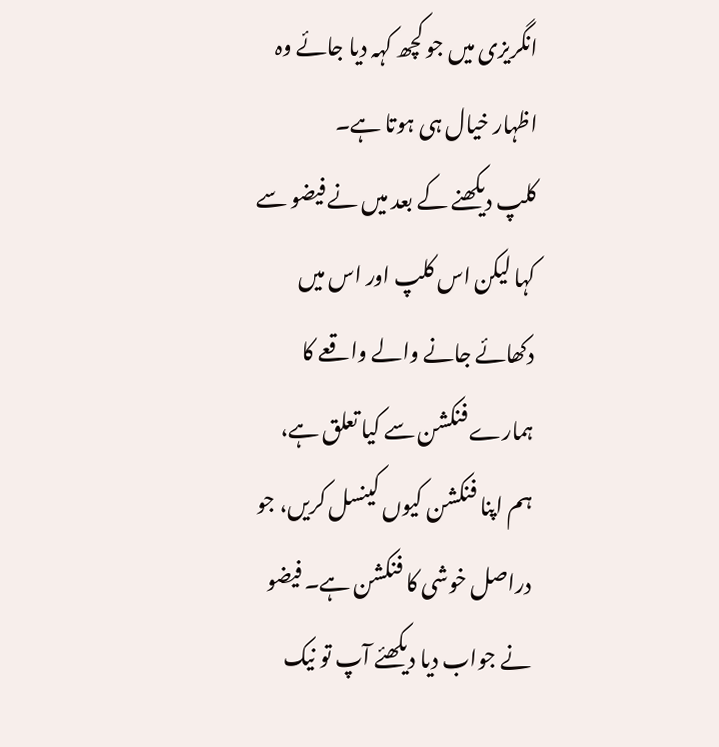انگریزی میں جو کچھ کہہ دیا جائے وہ اظہار خیال ہی ہوتا ہے۔
کلپ دیکھنے کے بعد میں نے فیضو سے کہا لیکن اس کلپ اور اس میں دکھائے جانے والے واقعے کا ہمارے فنکشن سے کیا تعلق ہے، ہم اپنا فنکشن کیوں کینسل کریں، جو دراصل خوشی کا فنکشن ہے۔ فیضو نے جواب دیا دیکھئے آپ تو نیک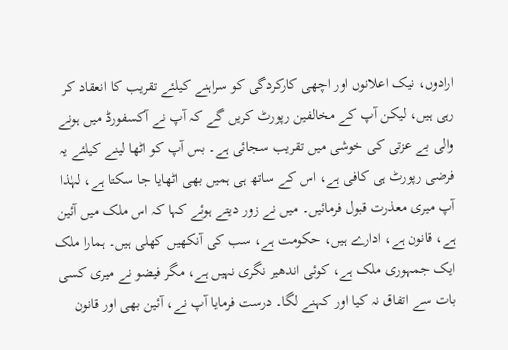ارادوں، نیک اعلانوں اور اچھی کارکردگی کو سراہنے کیلئے تقریب کا انعقاد کر رہی ہیں، لیکن آپ کے مخالفین رپورٹ کریں گے کہ آپ نے آکسفورڈ میں ہونے والی بے عزتی کی خوشی میں تقریب سجائی ہے۔ بس آپ کو اٹھا لینے کیلئے یہ فرضی رپورٹ ہی کافی ہے، اس کے ساتھ ہی ہمیں بھی اٹھایا جا سکتا ہے، لہٰذا آپ میری معذرت قبول فرمائیں۔ میں نے زور دیتے ہوئے کہا کہ اس ملک میں آئین ہے، قانون ہے، ادارے ہیں، حکومت ہے، سب کی آنکھیں کھلی ہیں۔ ہمارا ملک ایک جمہوری ملک ہے، کوئی اندھیر نگری نہیں ہے، مگر فیضو نے میری کسی بات سے اتفاق نہ کیا اور کہنے لگا۔ درست فرمایا آپ نے، آئین بھی اور قانون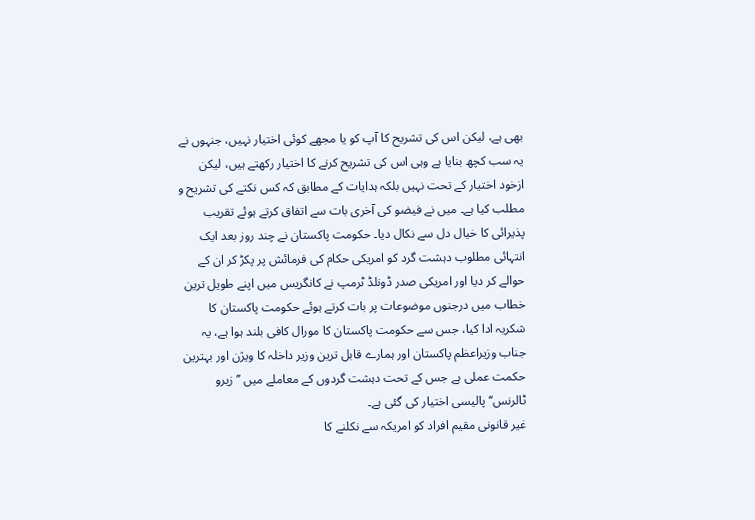بھی ہے، لیکن اس کی تشریح کا آپ کو یا مجھے کوئی اختیار نہیں، جنہوں نے یہ سب کچھ بنایا ہے وہی اس کی تشریح کرنے کا اختیار رکھتے ہیں، لیکن ازخود اختیار کے تحت نہیں بلکہ ہدایات کے مطابق کہ کس نکتے کی تشریح و مطلب کیا ہے۔ میں نے فیضو کی آخری بات سے اتفاق کرتے ہوئے تقریب پذیرائی کا خیال دل سے نکال دیا۔ حکومت پاکستان نے چند روز بعد ایک انتہائی مطلوب دہشت گرد کو امریکی حکام کی فرمائش پر پکڑ کر ان کے حوالے کر دیا اور امریکی صدر ڈونلڈ ٹرمپ نے کانگریس میں اپنے طویل ترین خطاب میں درجنوں موضوعات پر بات کرتے ہوئے حکومت پاکستان کا شکریہ ادا کیا، جس سے حکومت پاکستان کا مورال کافی بلند ہوا ہے، یہ جناب وزیراعظم پاکستان اور ہمارے قابل ترین وزیر داخلہ کا ویژن اور بہترین حکمت عملی ہے جس کے تحت دہشت گردوں کے معاملے میں ’’ زیرو ٹالرنس‘‘ پالیسی اختیار کی گئی ہے۔
غیر قانونی مقیم افراد کو امریکہ سے نکلنے کا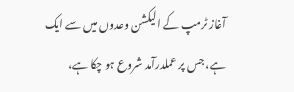آغاز ٹرمپ کے الیکشن وعدوں میں سے ایک ہے، جس پر عملدرآمد شروع ہو چکا ہے،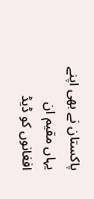پاکستان نے بھی اپنے یہاں مقیم ان افغانوں کو ڈیڈ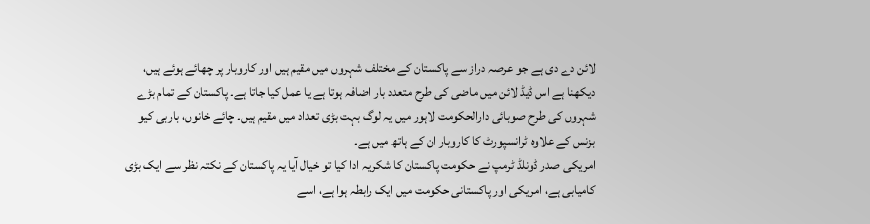لائن دے دی ہے جو عرصہ دراز سے پاکستان کے مختلف شہروں میں مقیم ہیں اور کاروبار پر چھائے ہوئے ہیں، دیکھنا ہے اس ڈیڈ لائن میں ماضی کی طرح متعدد بار اضافہ ہوتا ہے یا عمل کیا جاتا ہے۔ پاکستان کے تمام بڑے شہروں کی طرح صوبائی دارالحکومت لاہور میں یہ لوگ بہت بڑی تعداد میں مقیم ہیں۔ چائے خانوں، باربی کیو بزنس کے علاوہ ٹرانسپورٹ کا کاروبار ان کے ہاتھ میں ہے۔
امریکی صدر ڈونلڈ ٹرمپ نے حکومت پاکستان کا شکریہ ادا کیا تو خیال آیا یہ پاکستان کے نکتہ نظر سے ایک بڑی کامیابی ہے، امریکی اور پاکستانی حکومت میں ایک رابطہ ہوا ہے، اسے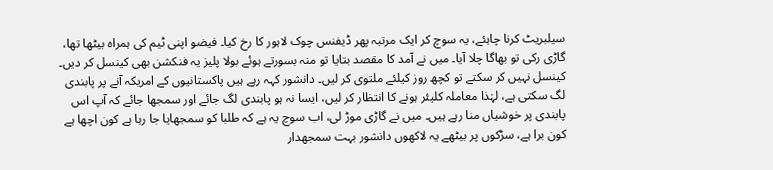سیلبریٹ کرنا چاہئے، یہ سوچ کر ایک مرتبہ پھر ڈیفنس چوک لاہور کا رخ کیا۔ فیضو اپنی ٹیم کی ہمراہ بیٹھا تھا، گاڑی رکی تو بھاگا چلا آیا۔ میں نے آمد کا مقصد بتایا تو منہ بسورتے ہوئے بولا پلیز یہ فنکشن بھی کینسل کر دیں۔ کینسل نہیں کر سکتے تو کچھ روز کیلئے ملتوی کر لیں۔ دانشور کہہ رہے ہیں پاکستانیوں کے امریکہ آنے پر پابندی لگ سکتی ہے، لہٰذا معاملہ کلیئر ہونے کا انتظار کر لیں، ایسا نہ ہو پابندی لگ جائے اور سمجھا جائے کہ آپ اس پابندی پر خوشیاں منا رہے ہیں۔ میں نے گاڑی موڑ لی، اب سوچ یہ ہے کہ طلبا کو سمجھایا جا رہا ہے کون اچھا ہے کون برا ہے، سڑکوں پر بیٹھے یہ لاکھوں دانشور بہت سمجھدار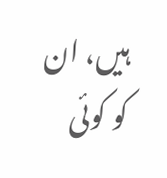ہیں، ان کو کوئی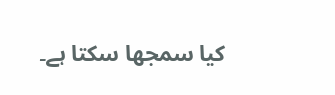کیا سمجھا سکتا ہے۔